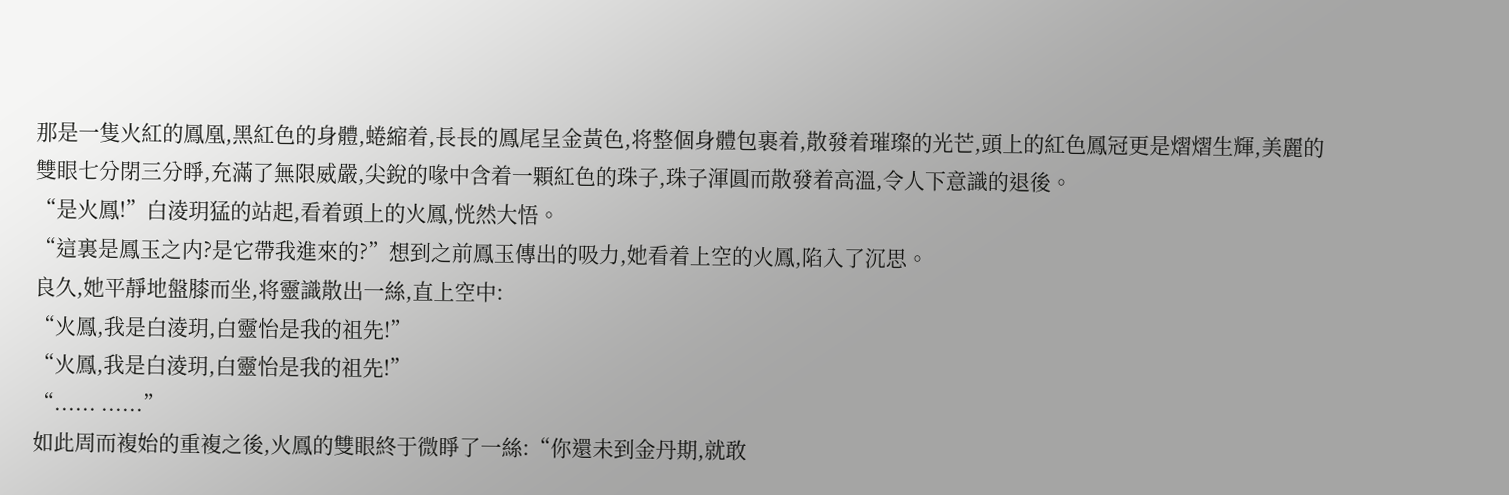那是一隻火紅的鳳凰,黑紅色的身體,蜷縮着,長長的鳳尾呈金黃色,将整個身體包裹着,散發着璀璨的光芒,頭上的紅色鳳冠更是熠熠生輝,美麗的雙眼七分閉三分睜,充滿了無限威嚴,尖銳的喙中含着一顆紅色的珠子,珠子渾圓而散發着高溫,令人下意識的退後。
“是火鳳!”白淩玥猛的站起,看着頭上的火鳳,恍然大悟。
“這裏是鳳玉之内?是它帶我進來的?”想到之前鳳玉傳出的吸力,她看着上空的火鳳,陷入了沉思。
良久,她平靜地盤膝而坐,将靈識散出一絲,直上空中:
“火鳳,我是白淩玥,白靈怡是我的祖先!”
“火鳳,我是白淩玥,白靈怡是我的祖先!”
“...... ......”
如此周而複始的重複之後,火鳳的雙眼終于微睜了一絲:“你還未到金丹期,就敢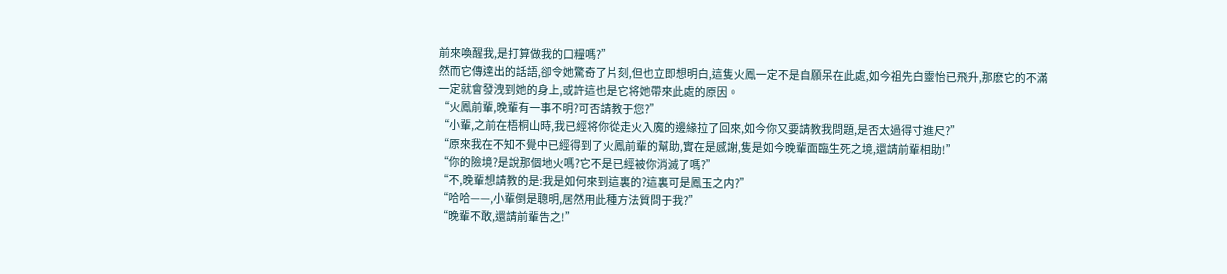前來喚醒我,是打算做我的口糧嗎?”
然而它傳達出的話語,卻令她驚奇了片刻,但也立即想明白,這隻火鳳一定不是自願呆在此處,如今祖先白靈怡已飛升,那麽它的不滿一定就會發洩到她的身上,或許這也是它将她帶來此處的原因。
“火鳳前輩,晚輩有一事不明?可否請教于您?”
“小輩,之前在梧桐山時,我已經将你從走火入魔的邊緣拉了回來,如今你又要請教我問題,是否太過得寸進尺?”
“原來我在不知不覺中已經得到了火鳳前輩的幫助,實在是感謝,隻是如今晚輩面臨生死之境,還請前輩相助!”
“你的險境?是說那個地火嗎?它不是已經被你消滅了嗎?”
“不,晚輩想請教的是:我是如何來到這裏的?這裏可是鳳玉之内?”
“哈哈——,小輩倒是聰明,居然用此種方法質問于我?”
“晚輩不敢,還請前輩告之!”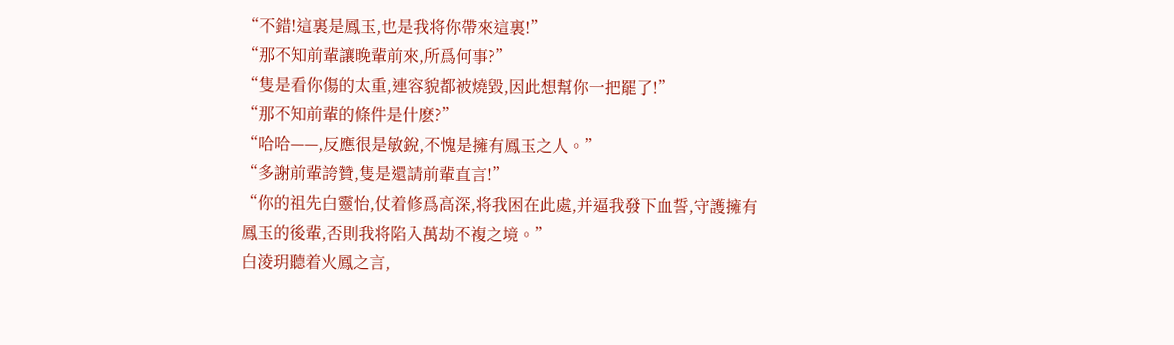“不錯!這裏是鳳玉,也是我将你帶來這裏!”
“那不知前輩讓晚輩前來,所爲何事?”
“隻是看你傷的太重,連容貌都被燒毀,因此想幫你一把罷了!”
“那不知前輩的條件是什麽?”
“哈哈——,反應很是敏銳,不愧是擁有鳳玉之人。”
“多謝前輩誇贊,隻是還請前輩直言!”
“你的祖先白靈怡,仗着修爲高深,将我困在此處,并逼我發下血誓,守護擁有鳳玉的後輩,否則我将陷入萬劫不複之境。”
白淩玥聽着火鳳之言,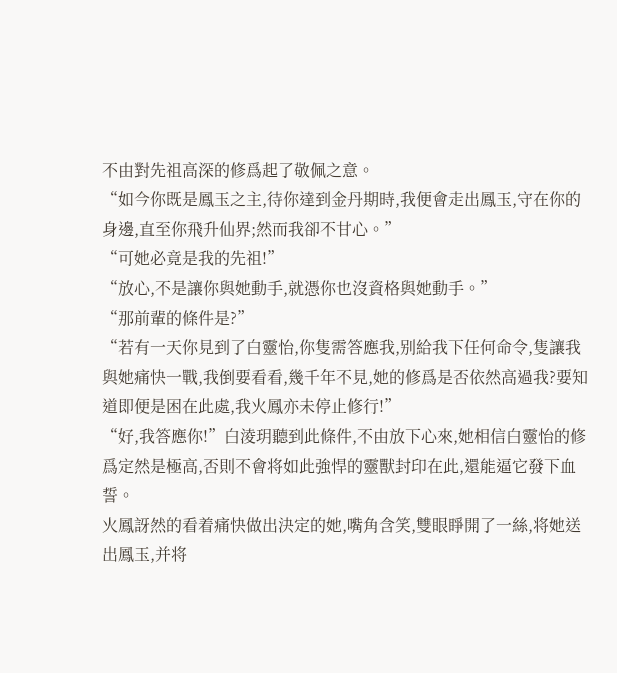不由對先祖高深的修爲起了敬佩之意。
“如今你既是鳳玉之主,待你達到金丹期時,我便會走出鳳玉,守在你的身邊,直至你飛升仙界;然而我卻不甘心。”
“可她必竟是我的先祖!”
“放心,不是讓你與她動手,就憑你也沒資格與她動手。”
“那前輩的條件是?”
“若有一天你見到了白靈怡,你隻需答應我,别給我下任何命令,隻讓我與她痛快一戰,我倒要看看,幾千年不見,她的修爲是否依然高過我?要知道即便是困在此處,我火鳳亦未停止修行!”
“好,我答應你!”白淩玥聽到此條件,不由放下心來,她相信白靈怡的修爲定然是極高,否則不會将如此強悍的靈獸封印在此,還能逼它發下血誓。
火鳳訝然的看着痛快做出決定的她,嘴角含笑,雙眼睜開了一絲,将她送出鳳玉,并将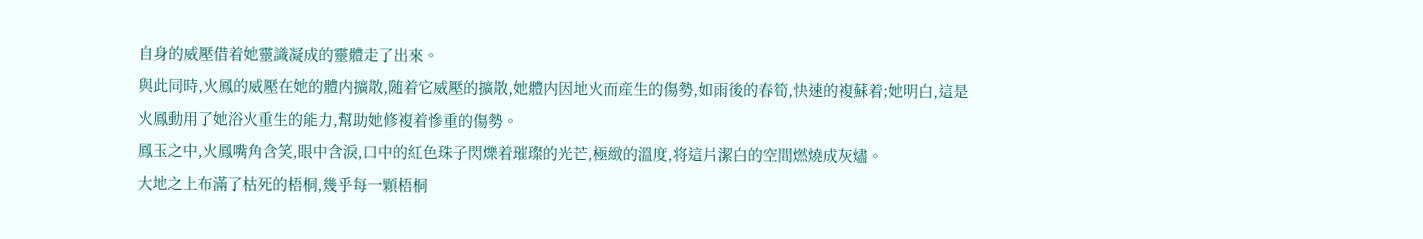自身的威壓借着她靈識凝成的靈體走了出來。
與此同時,火鳳的威壓在她的體内擴散,随着它威壓的擴散,她體内因地火而産生的傷勢,如雨後的春筍,快速的複蘇着;她明白,這是火鳳動用了她浴火重生的能力,幫助她修複着慘重的傷勢。
鳳玉之中,火鳳嘴角含笑,眼中含淚,口中的紅色珠子閃爍着璀璨的光芒,極緻的溫度,将這片潔白的空間燃燒成灰燼。
大地之上布滿了枯死的梧桐,幾乎每一顆梧桐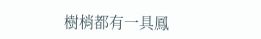樹梢都有一具鳳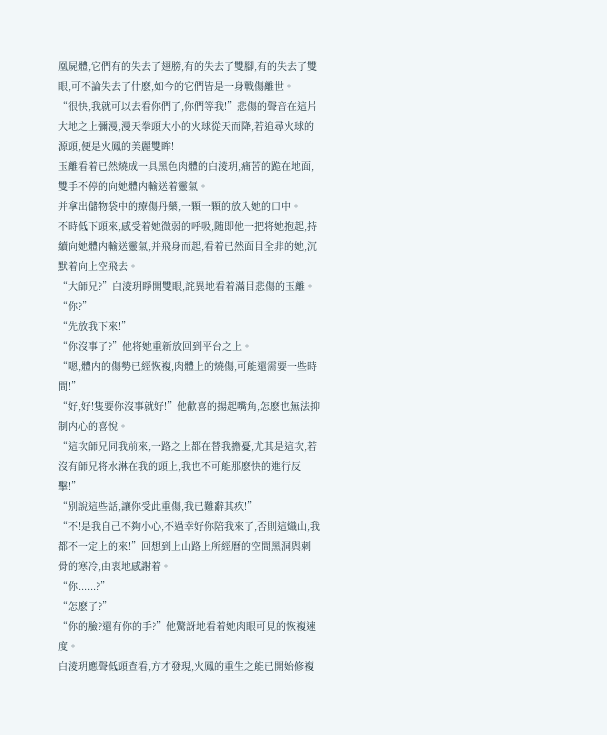凰屍體,它們有的失去了翅膀,有的失去了雙腳,有的失去了雙眼,可不論失去了什麽,如今的它們皆是一身戰傷離世。
“很快,我就可以去看你們了,你們等我!”悲傷的聲音在這片大地之上彌漫,漫天拳頭大小的火球從天而降,若追尋火球的源頭,便是火鳳的美麗雙眸!
玉離看着已然燒成一具黑色肉體的白淩玥,痛苦的跪在地面,雙手不停的向她體内輸送着靈氣。
并拿出儲物袋中的療傷丹藥,一顆一顆的放入她的口中。
不時低下頭來,感受着她微弱的呼吸,随即他一把将她抱起,持續向她體内輸送靈氣,并飛身而起,看着已然面目全非的她,沉默着向上空飛去。
“大師兄?”白淩玥睜開雙眼,詫異地看着滿目悲傷的玉離。
“你?”
“先放我下來!”
“你沒事了?”他将她重新放回到平台之上。
“嗯,體内的傷勢已經恢複,肉體上的燒傷,可能還需要一些時間!”
“好,好!隻要你沒事就好!”他歡喜的揚起嘴角,怎麽也無法抑制内心的喜悅。
“這次師兄同我前來,一路之上都在替我擔憂,尤其是這次,若沒有師兄将水淋在我的頭上,我也不可能那麽快的進行反擊!”
“别說這些話,讓你受此重傷,我已難辭其疚!”
“不!是我自己不夠小心,不過幸好你陪我來了,否則這熾山,我都不一定上的來!”回想到上山路上所經曆的空間黑洞與刺骨的寒冷,由衷地感謝着。
“你......?”
“怎麽了?”
“你的臉?還有你的手?”他驚訝地看着她肉眼可見的恢複速度。
白淩玥應聲低頭查看,方才發現,火鳳的重生之能已開始修複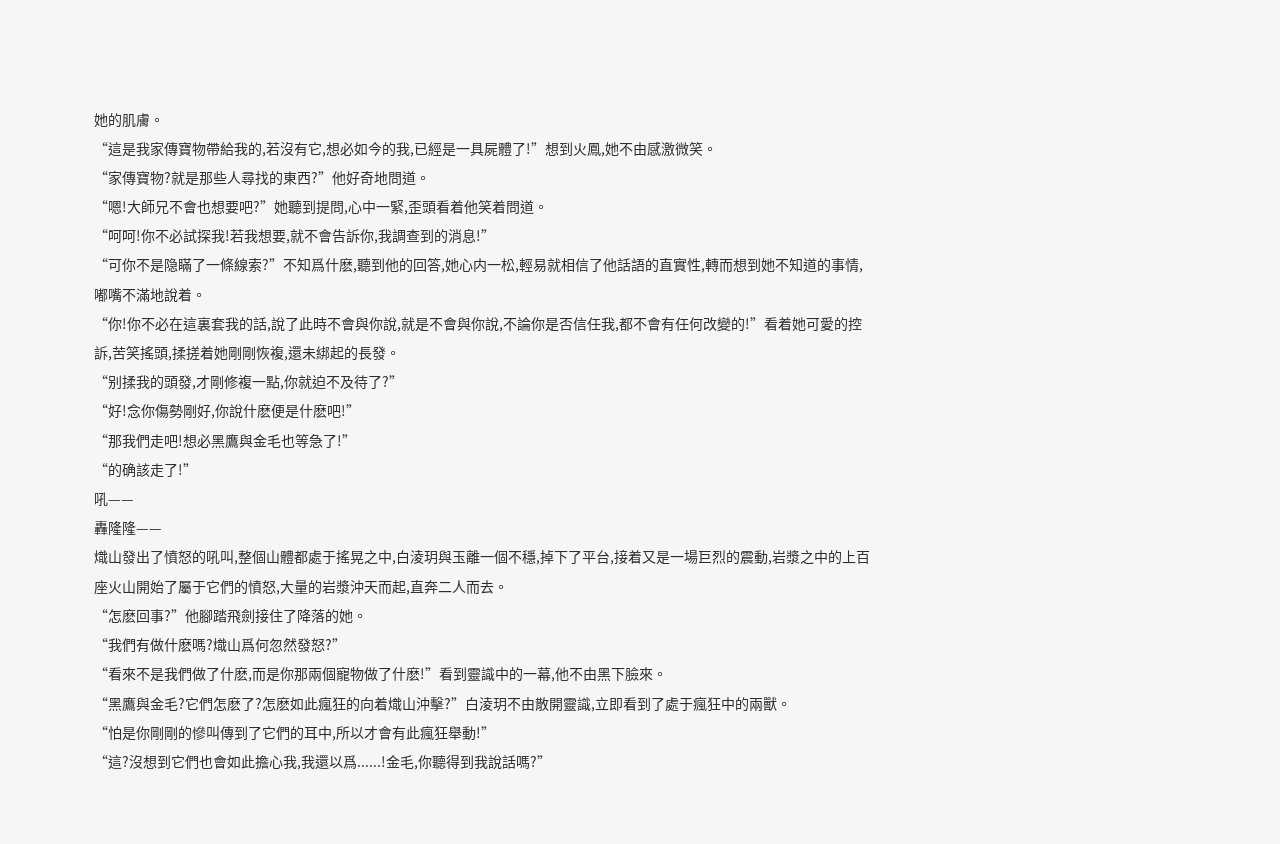她的肌膚。
“這是我家傳寶物帶給我的,若沒有它,想必如今的我,已經是一具屍體了!”想到火鳳,她不由感激微笑。
“家傳寶物?就是那些人尋找的東西?”他好奇地問道。
“嗯!大師兄不會也想要吧?”她聽到提問,心中一緊,歪頭看着他笑着問道。
“呵呵!你不必試探我!若我想要,就不會告訴你,我調查到的消息!”
“可你不是隐瞞了一條線索?”不知爲什麽,聽到他的回答,她心内一松,輕易就相信了他話語的直實性,轉而想到她不知道的事情,嘟嘴不滿地說着。
“你!你不必在這裏套我的話,說了此時不會與你說,就是不會與你說,不論你是否信任我,都不會有任何改變的!”看着她可愛的控訴,苦笑搖頭,揉搓着她剛剛恢複,還未綁起的長發。
“别揉我的頭發,才剛修複一點,你就迫不及待了?”
“好!念你傷勢剛好,你說什麽便是什麽吧!”
“那我們走吧!想必黑鷹與金毛也等急了!”
“的确該走了!”
吼——
轟隆隆——
熾山發出了憤怒的吼叫,整個山體都處于搖晃之中,白淩玥與玉離一個不穩,掉下了平台,接着又是一場巨烈的震動,岩漿之中的上百座火山開始了屬于它們的憤怒,大量的岩漿沖天而起,直奔二人而去。
“怎麽回事?”他腳踏飛劍接住了降落的她。
“我們有做什麽嗎?熾山爲何忽然發怒?”
“看來不是我們做了什麽,而是你那兩個寵物做了什麽!”看到靈識中的一幕,他不由黑下臉來。
“黑鷹與金毛?它們怎麽了?怎麽如此瘋狂的向着熾山沖擊?”白淩玥不由散開靈識,立即看到了處于瘋狂中的兩獸。
“怕是你剛剛的慘叫傳到了它們的耳中,所以才會有此瘋狂舉動!”
“這?沒想到它們也會如此擔心我,我還以爲......!金毛,你聽得到我說話嗎?”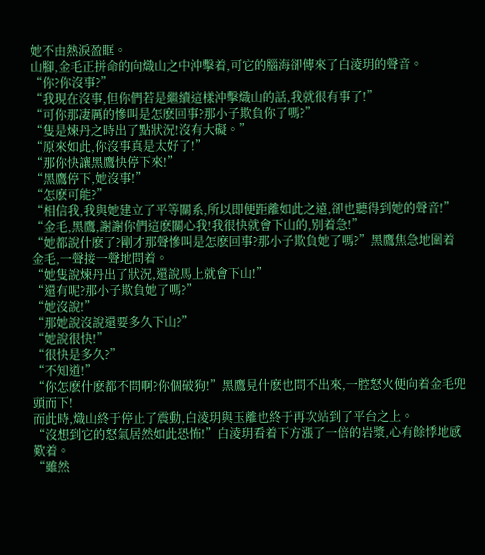她不由熱淚盈眶。
山腳,金毛正拼命的向熾山之中沖擊着,可它的腦海卻傳來了白淩玥的聲音。
“你?你沒事?”
“我現在沒事,但你們若是繼續這樣沖擊熾山的話,我就很有事了!”
“可你那凄厲的慘叫是怎麽回事?那小子欺負你了嗎?”
“隻是煉丹之時出了點狀況!沒有大礙。”
“原來如此,你沒事真是太好了!”
“那你快讓黑鷹快停下來!”
“黑鷹停下,她沒事!”
“怎麽可能?”
“相信我,我與她建立了平等關系,所以即便距離如此之遠,卻也聽得到她的聲音!”
“金毛,黑鷹,謝謝你們這麽關心我!我很快就會下山的,别着急!”
“她都說什麽了?剛才那聲慘叫是怎麽回事?那小子欺負她了嗎?”黑鷹焦急地圍着金毛,一聲接一聲地問着。
“她隻說煉丹出了狀況,還說馬上就會下山!”
“還有呢?那小子欺負她了嗎?”
“她沒說!”
“那她說沒說還要多久下山?”
“她說很快!”
“很快是多久?”
“不知道!”
“你怎麽什麽都不問啊?你個破狗!”黑鷹見什麽也問不出來,一腔怒火便向着金毛兜頭而下!
而此時,熾山終于停止了震動,白淩玥與玉離也終于再次站到了平台之上。
“沒想到它的怒氣居然如此恐怖!”白淩玥看着下方漲了一倍的岩漿,心有餘悸地感歎着。
“雖然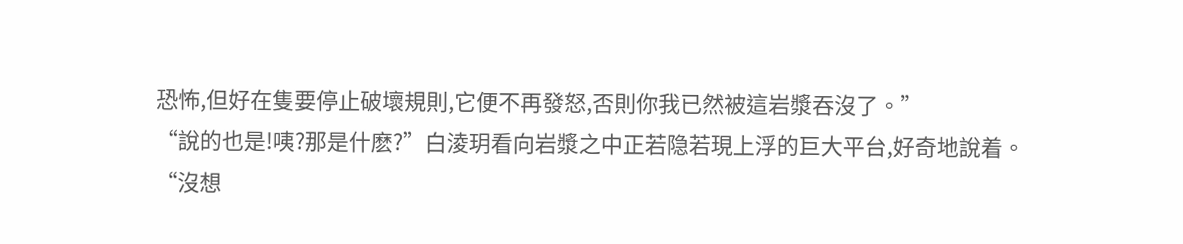恐怖,但好在隻要停止破壞規則,它便不再發怒,否則你我已然被這岩漿吞沒了。”
“說的也是!咦?那是什麽?”白淩玥看向岩漿之中正若隐若現上浮的巨大平台,好奇地說着。
“沒想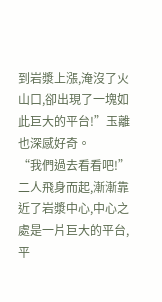到岩漿上漲,淹沒了火山口,卻出現了一塊如此巨大的平台!”玉離也深感好奇。
“我們過去看看吧!”
二人飛身而起,漸漸靠近了岩漿中心,中心之處是一片巨大的平台,平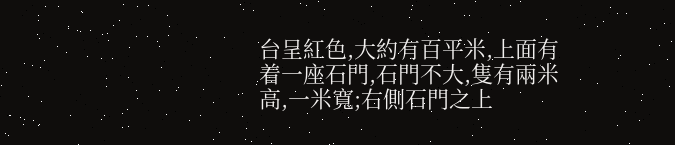台呈紅色,大約有百平米,上面有着一座石門,石門不大,隻有兩米高,一米寬;右側石門之上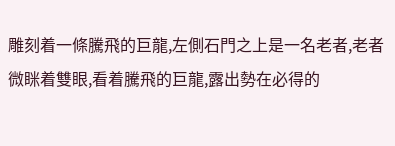雕刻着一條騰飛的巨龍,左側石門之上是一名老者,老者微眯着雙眼,看着騰飛的巨龍,露出勢在必得的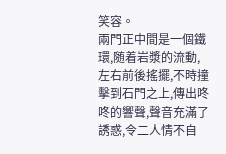笑容。
兩門正中間是一個鐵環,随着岩漿的流動,左右前後搖擺,不時撞擊到石門之上,傳出咚咚的響聲,聲音充滿了誘惑,令二人情不自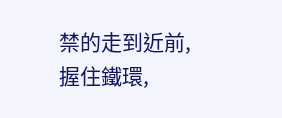禁的走到近前,握住鐵環,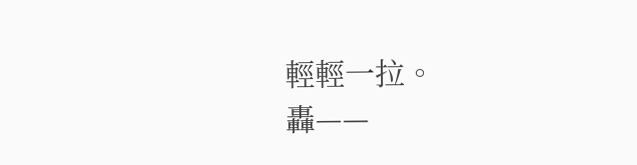輕輕一拉。
轟——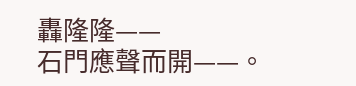轟隆隆——
石門應聲而開——。